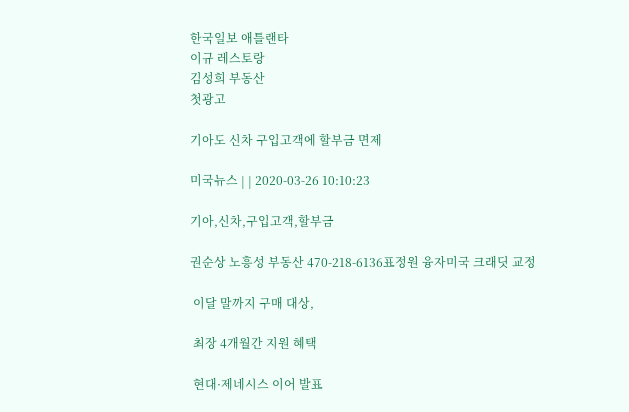한국일보 애틀랜타
이규 레스토랑
김성희 부동산
첫광고

기아도 신차 구입고객에 할부금 면제

미국뉴스 | | 2020-03-26 10:10:23

기아,신차,구입고객,할부금

권순상 노흥성 부동산 470-218-6136표정원 융자미국 크래딧 교정

 이달 말까지 구매 대상,

 최장 4개월간 지원 혜택

 현대·제네시스 이어 발표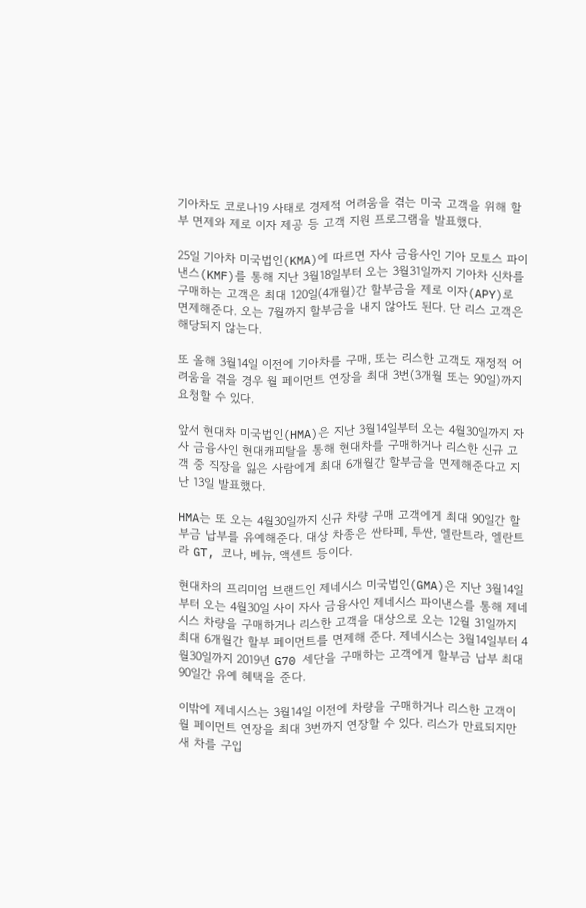기아차도 코로나19 사태로 경제적 어려움을 겪는 미국 고객을 위해 할부 면제와 제로 이자 제공 등 고객 지원 프로그램을 발표했다.

25일 기아차 미국법인(KMA)에 따르면 자사 금융사인 기아 모토스 파이낸스(KMF)를 통해 지난 3월18일부터 오는 3월31일까지 기아차 신차를 구매하는 고객은 최대 120일(4개월)간 할부금을 제로 이자(APY)로 면제해준다. 오는 7월까지 할부금을 내지 않아도 된다. 단 리스 고객은 해당되지 않는다.

또 올해 3월14일 이전에 기아차를 구매, 또는 리스한 고객도 재정적 어려움을 겪을 경우 월 페이먼트 연장을 최대 3번(3개월 또는 90일)까지 요청할 수 있다.

앞서 현대차 미국법인(HMA)은 지난 3월14일부터 오는 4월30일까지 자사 금융사인 현대캐피탈을 통해 현대차를 구매하거나 리스한 신규 고객 중 직장을 잃은 사람에게 최대 6개월간 할부금을 면제해준다고 지난 13일 발표했다.

HMA는 또 오는 4월30일까지 신규 차량 구매 고객에게 최대 90일간 할부금 납부를 유예해준다. 대상 차종은 싼타페, 투싼, 엘란트라, 엘란트라 GT, 코나, 베뉴, 액센트 등이다.

현대차의 프리미엄 브랜드인 제네시스 미국법인(GMA)은 지난 3월14일부터 오는 4월30일 사이 자사 금융사인 제네시스 파이낸스를 통해 제네시스 차량을 구매하거나 리스한 고객을 대상으로 오는 12월 31일까지 최대 6개월간 할부 페이먼트를 면제해 준다. 제네시스는 3월14일부터 4월30일까지 2019년 G70 세단을 구매하는 고객에게 할부금 납부 최대 90일간 유예 혜택을 준다.

이밖에 제네시스는 3월14일 이전에 차량을 구매하거나 리스한 고객이 월 페이먼트 연장을 최대 3번까지 연장할 수 있다. 리스가 만료되지만 새 차를 구입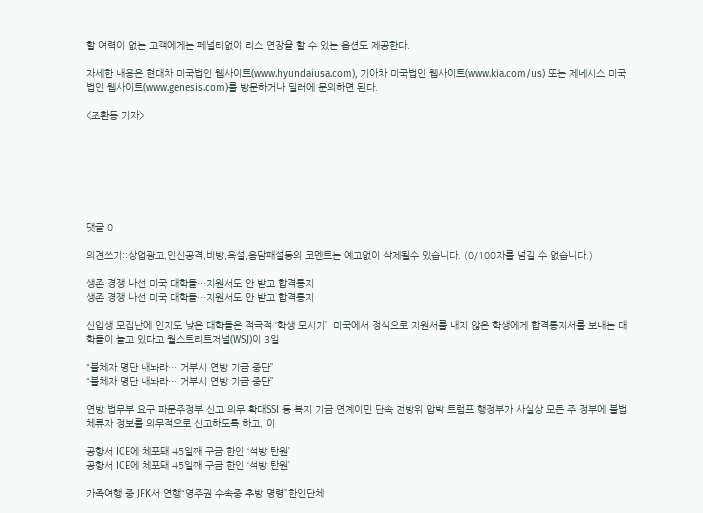할 여력이 없는 고객에게는 페널티없이 리스 연장을 할 수 있는 옵션도 제공한다.

자세한 내용은 현대차 미국법인 웹사이트(www.hyundaiusa.com), 기아차 미국법인 웹사이트(www.kia.com/us) 또는 제네시스 미국법인 웹사이트(www.genesis.com)를 방문하거나 딜러에 문의하면 된다.

<조환동 기자>







댓글 0

의견쓰기::상업광고,인신공격,비방,욕설,음담패설등의 코멘트는 예고없이 삭제될수 있습니다. (0/100자를 넘길 수 없습니다.)

생존 경쟁 나선 미국 대학들…지원서도 안 받고 합격통지
생존 경쟁 나선 미국 대학들…지원서도 안 받고 합격통지

신입생 모집난에 인지도 낮은 대학들은 적극적 ‘학생 모시기’  미국에서 정식으로 지원서를 내지 않은 학생에게 합격통지서를 보내는 대학들이 늘고 있다고 월스트리트저널(WSJ)이 3일

“불체자 명단 내놔라… 거부시 연방 기금 중단”
“불체자 명단 내놔라… 거부시 연방 기금 중단”

연방 법무부 요구 파문주정부 신고 의무 확대SSI 등 복지 기금 연계이민 단속 전방위 압박 트럼프 행정부가 사실상 모든 주 정부에 불법체류자 정보를 의무적으로 신고하도록 하고, 이

공항서 ICE에 체포돼 45일째 구금 한인 ‘석방 탄원’
공항서 ICE에 체포돼 45일째 구금 한인 ‘석방 탄원’

가족여행 중 JFK서 연행“영주권 수속중 추방 명령”한인단체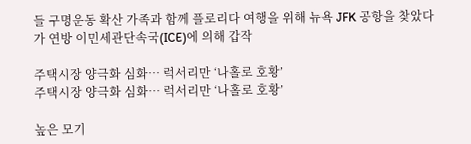들 구명운동 확산 가족과 함께 플로리다 여행을 위해 뉴욕 JFK 공항을 찾았다가 연방 이민세관단속국(ICE)에 의해 갑작

주택시장 양극화 심화… 럭서리만 ‘나홀로 호황’
주택시장 양극화 심화… 럭서리만 ‘나홀로 호황’

높은 모기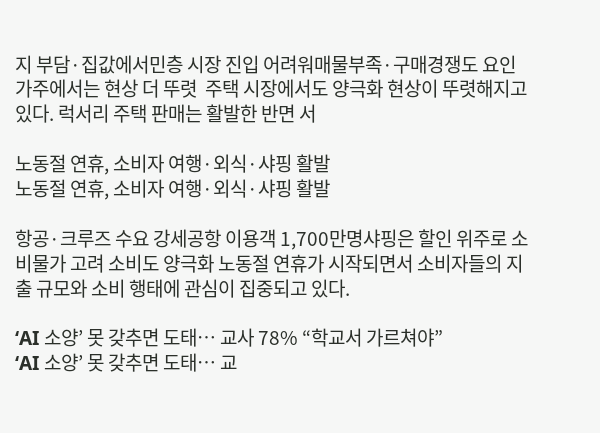지 부담·집값에서민층 시장 진입 어려워매물부족·구매경쟁도 요인가주에서는 현상 더 뚜렷  주택 시장에서도 양극화 현상이 뚜렷해지고 있다. 럭서리 주택 판매는 활발한 반면 서

노동절 연휴, 소비자 여행·외식·샤핑 활발
노동절 연휴, 소비자 여행·외식·샤핑 활발

항공·크루즈 수요 강세공항 이용객 1,700만명샤핑은 할인 위주로 소비물가 고려 소비도 양극화 노동절 연휴가 시작되면서 소비자들의 지출 규모와 소비 행태에 관심이 집중되고 있다.

‘AI 소양’ 못 갖추면 도태… 교사 78% “학교서 가르쳐야”
‘AI 소양’ 못 갖추면 도태… 교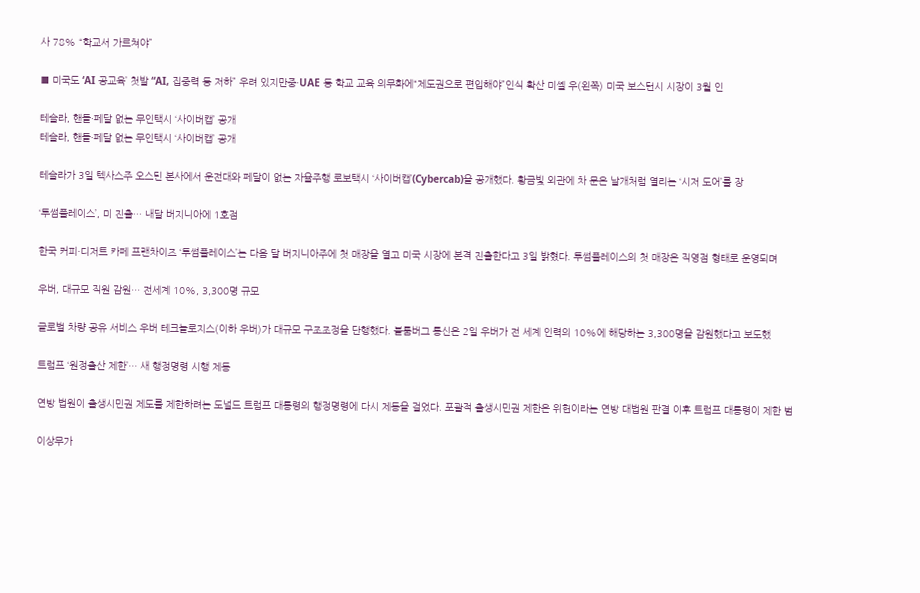사 78% “학교서 가르쳐야”

■ 미국도 ‘AI 공교육’ 첫발 “AI, 집중력 등 저하” 우려 있지만중·UAE 등 학교 교육 의무화에“제도권으로 편입해야”인식 확산 미셸 우(왼쪽) 미국 보스턴시 시장이 3월 인

테슬라, 핸들·페달 없는 무인택시 ‘사이버캡’ 공개
테슬라, 핸들·페달 없는 무인택시 ‘사이버캡’ 공개

테슬라가 3일 텍사스주 오스틴 본사에서 운전대와 페달이 없는 자율주행 로보택시 ‘사이버캡’(Cybercab)을 공개했다. 황금빛 외관에 차 문은 날개처럼 열리는 ‘시저 도어’를 장

‘투썸플레이스’, 미 진출… 내달 버지니아에 1호점

한국 커피·디저트 카페 프랜차이즈 ‘투썸플레이스’는 다음 달 버지니아주에 첫 매장을 열고 미국 시장에 본격 진출한다고 3일 밝혔다. 투썸플레이스의 첫 매장은 직영점 형태로 운영되며

우버, 대규모 직원 감원… 전세계 10%, 3,300명 규모

글로벌 차량 공유 서비스 우버 테크놀로지스(이하 우버)가 대규모 구조조정을 단행했다. 블룸버그 통신은 2일 우버가 전 세계 인력의 10%에 해당하는 3,300명을 감원했다고 보도했

트럼프 ‘원정출산 제한’… 새 행정명령 시행 제동

연방 법원이 출생시민권 제도를 제한하려는 도널드 트럼프 대통령의 행정명령에 다시 제동을 걸었다. 포괄적 출생시민권 제한은 위헌이라는 연방 대법원 판결 이후 트럼프 대통령이 제한 범

이상무가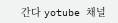간다 yotube 채널